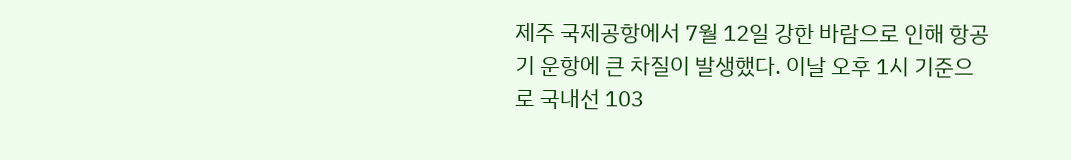제주 국제공항에서 7월 12일 강한 바람으로 인해 항공기 운항에 큰 차질이 발생했다. 이날 오후 1시 기준으로 국내선 103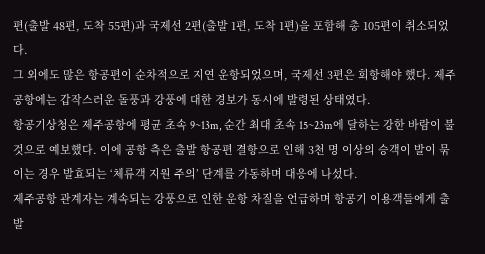편(출발 48편, 도착 55편)과 국제선 2편(출발 1편, 도착 1편)을 포함해 총 105편이 취소되었다.
그 외에도 많은 항공편이 순차적으로 지연 운항되었으며, 국제선 3편은 회항해야 했다. 제주공항에는 갑작스러운 돌풍과 강풍에 대한 경보가 동시에 발령된 상태였다.
항공기상청은 제주공항에 평균 초속 9~13m, 순간 최대 초속 15~23m에 달하는 강한 바람이 불 것으로 예보했다. 이에 공항 측은 출발 항공편 결항으로 인해 3천 명 이상의 승객이 발이 묶이는 경우 발효되는 ‘체류객 지원 주의’ 단계를 가동하며 대응에 나섰다.
제주공항 관계자는 계속되는 강풍으로 인한 운항 차질을 언급하며 항공기 이용객들에게 출발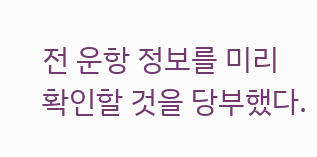전 운항 정보를 미리 확인할 것을 당부했다.